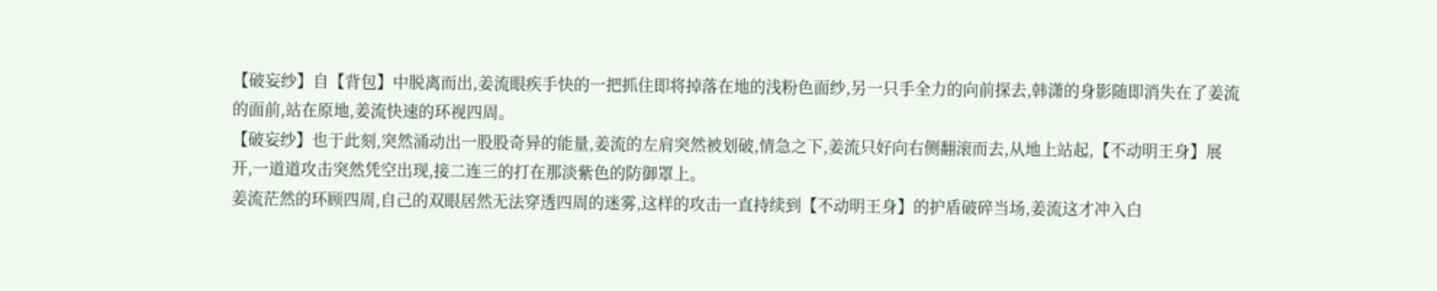【破妄纱】自【背包】中脱离而出,姜流眼疾手快的一把抓住即将掉落在地的浅粉色面纱,另一只手全力的向前探去,韩潇的身影随即消失在了姜流的面前,站在原地,姜流快速的环视四周。
【破妄纱】也于此刻,突然涌动出一股股奇异的能量,姜流的左肩突然被划破,情急之下,姜流只好向右侧翻滚而去,从地上站起,【不动明王身】展开,一道道攻击突然凭空出现,接二连三的打在那淡紫色的防御罩上。
姜流茫然的环顾四周,自己的双眼居然无法穿透四周的迷雾,这样的攻击一直持续到【不动明王身】的护盾破碎当场,姜流这才冲入白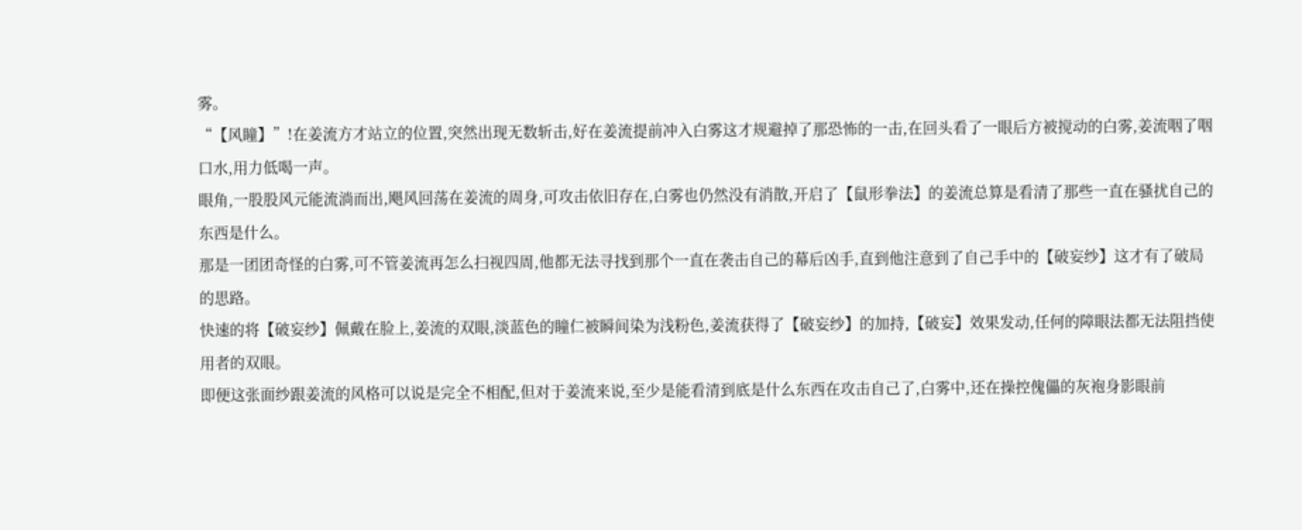雾。
“【风瞳】”!在姜流方才站立的位置,突然出现无数斩击,好在姜流提前冲入白雾这才规避掉了那恐怖的一击,在回头看了一眼后方被搅动的白雾,姜流咽了咽口水,用力低喝一声。
眼角,一股股风元能流淌而出,飓风回荡在姜流的周身,可攻击依旧存在,白雾也仍然没有消散,开启了【鼠形拳法】的姜流总算是看清了那些一直在骚扰自己的东西是什么。
那是一团团奇怪的白雾,可不管姜流再怎么扫视四周,他都无法寻找到那个一直在袭击自己的幕后凶手,直到他注意到了自己手中的【破妄纱】这才有了破局的思路。
快速的将【破妄纱】佩戴在脸上,姜流的双眼,淡蓝色的瞳仁被瞬间染为浅粉色,姜流获得了【破妄纱】的加持,【破妄】效果发动,任何的障眼法都无法阻挡使用者的双眼。
即便这张面纱跟姜流的风格可以说是完全不相配,但对于姜流来说,至少是能看清到底是什么东西在攻击自己了,白雾中,还在操控傀儡的灰袍身影眼前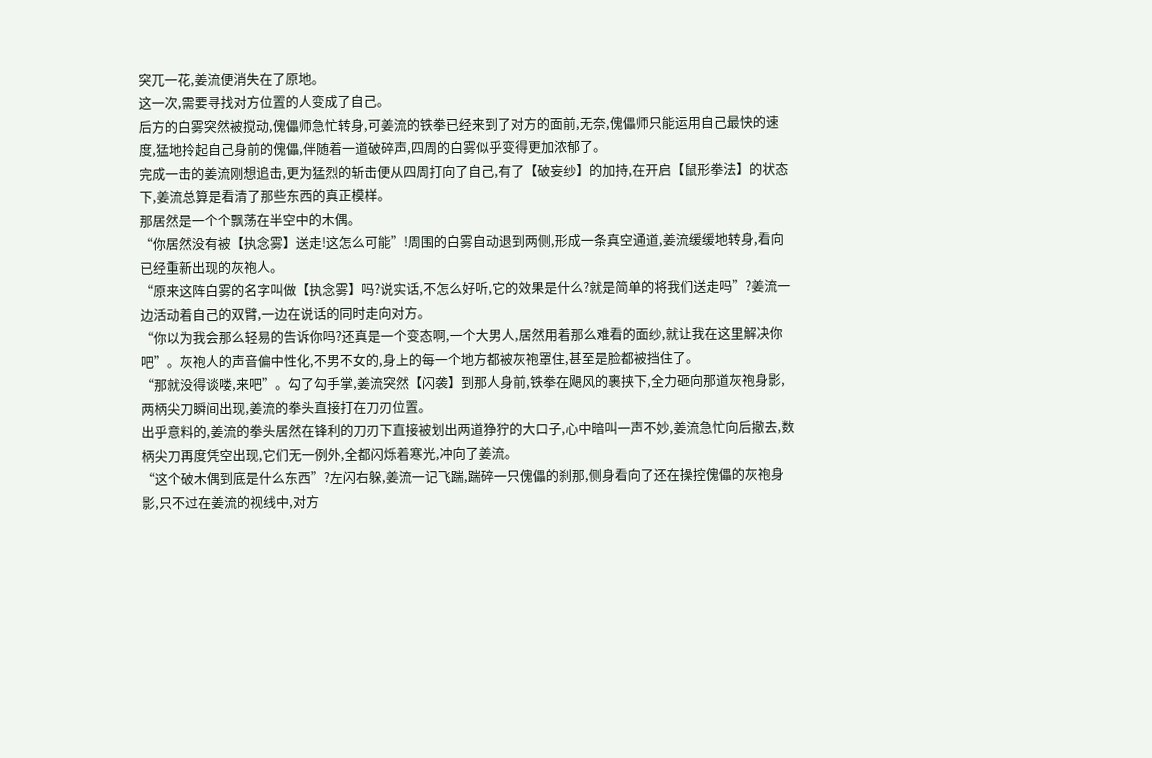突兀一花,姜流便消失在了原地。
这一次,需要寻找对方位置的人变成了自己。
后方的白雾突然被搅动,傀儡师急忙转身,可姜流的铁拳已经来到了对方的面前,无奈,傀儡师只能运用自己最快的速度,猛地拎起自己身前的傀儡,伴随着一道破碎声,四周的白雾似乎变得更加浓郁了。
完成一击的姜流刚想追击,更为猛烈的斩击便从四周打向了自己,有了【破妄纱】的加持,在开启【鼠形拳法】的状态下,姜流总算是看清了那些东西的真正模样。
那居然是一个个飘荡在半空中的木偶。
“你居然没有被【执念雾】送走!这怎么可能”!周围的白雾自动退到两侧,形成一条真空通道,姜流缓缓地转身,看向已经重新出现的灰袍人。
“原来这阵白雾的名字叫做【执念雾】吗?说实话,不怎么好听,它的效果是什么?就是简单的将我们送走吗”?姜流一边活动着自己的双臂,一边在说话的同时走向对方。
“你以为我会那么轻易的告诉你吗?还真是一个变态啊,一个大男人,居然用着那么难看的面纱,就让我在这里解决你吧”。灰袍人的声音偏中性化,不男不女的,身上的每一个地方都被灰袍罩住,甚至是脸都被挡住了。
“那就没得谈喽,来吧”。勾了勾手掌,姜流突然【闪袭】到那人身前,铁拳在飓风的裹挟下,全力砸向那道灰袍身影,两柄尖刀瞬间出现,姜流的拳头直接打在刀刃位置。
出乎意料的,姜流的拳头居然在锋利的刀刃下直接被划出两道狰狞的大口子,心中暗叫一声不妙,姜流急忙向后撤去,数柄尖刀再度凭空出现,它们无一例外,全都闪烁着寒光,冲向了姜流。
“这个破木偶到底是什么东西”?左闪右躲,姜流一记飞踹,踹碎一只傀儡的刹那,侧身看向了还在操控傀儡的灰袍身影,只不过在姜流的视线中,对方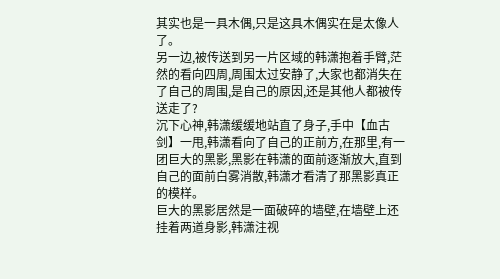其实也是一具木偶,只是这具木偶实在是太像人了。
另一边,被传送到另一片区域的韩潇抱着手臂,茫然的看向四周,周围太过安静了,大家也都消失在了自己的周围,是自己的原因,还是其他人都被传送走了?
沉下心神,韩潇缓缓地站直了身子,手中【血古剑】一甩,韩潇看向了自己的正前方,在那里,有一团巨大的黑影,黑影在韩潇的面前逐渐放大,直到自己的面前白雾消散,韩潇才看清了那黑影真正的模样。
巨大的黑影居然是一面破碎的墙壁,在墙壁上还挂着两道身影,韩潇注视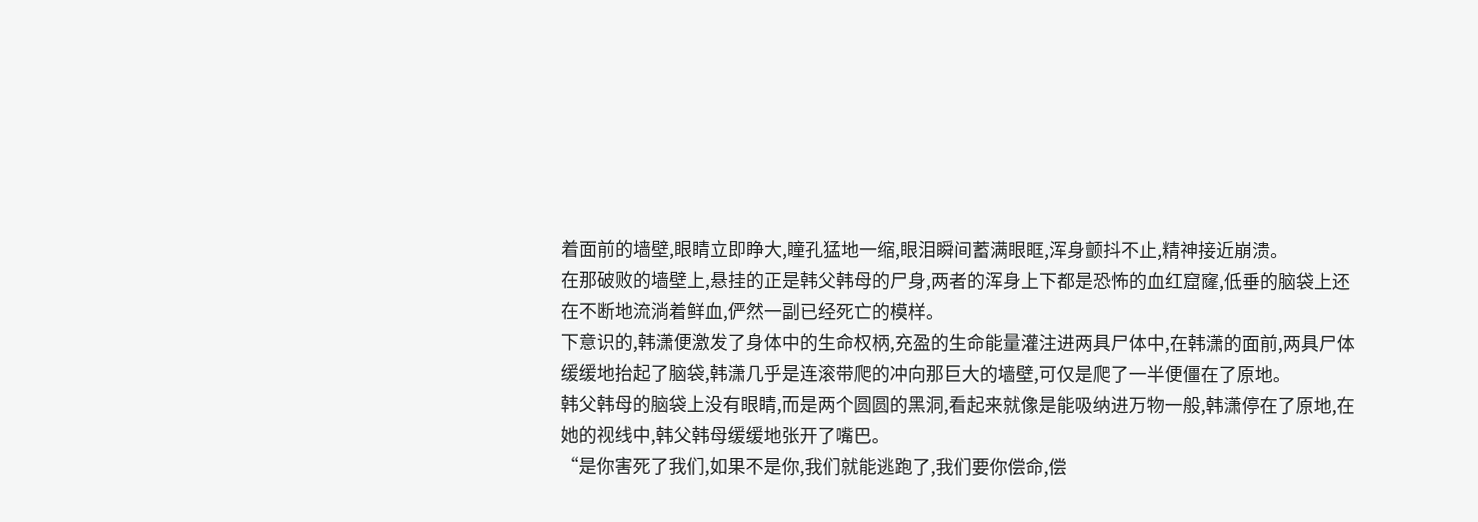着面前的墙壁,眼睛立即睁大,瞳孔猛地一缩,眼泪瞬间蓄满眼眶,浑身颤抖不止,精神接近崩溃。
在那破败的墙壁上,悬挂的正是韩父韩母的尸身,两者的浑身上下都是恐怖的血红窟窿,低垂的脑袋上还在不断地流淌着鲜血,俨然一副已经死亡的模样。
下意识的,韩潇便激发了身体中的生命权柄,充盈的生命能量灌注进两具尸体中,在韩潇的面前,两具尸体缓缓地抬起了脑袋,韩潇几乎是连滚带爬的冲向那巨大的墙壁,可仅是爬了一半便僵在了原地。
韩父韩母的脑袋上没有眼睛,而是两个圆圆的黑洞,看起来就像是能吸纳进万物一般,韩潇停在了原地,在她的视线中,韩父韩母缓缓地张开了嘴巴。
“是你害死了我们,如果不是你,我们就能逃跑了,我们要你偿命,偿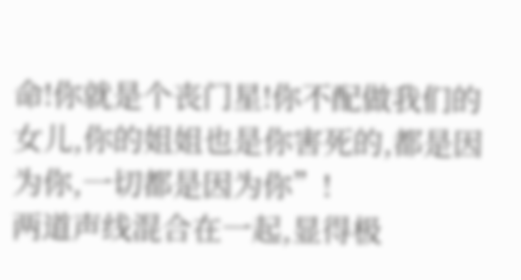命!你就是个丧门星!你不配做我们的女儿,你的姐姐也是你害死的,都是因为你,一切都是因为你”!
两道声线混合在一起,显得极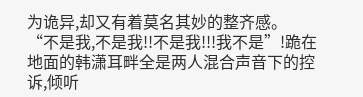为诡异,却又有着莫名其妙的整齐感。
“不是我,不是我!!不是我!!!我不是”!跪在地面的韩潇耳畔全是两人混合声音下的控诉,倾听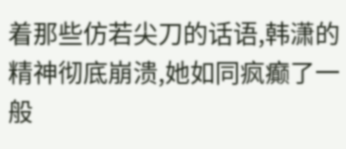着那些仿若尖刀的话语,韩潇的精神彻底崩溃,她如同疯癫了一般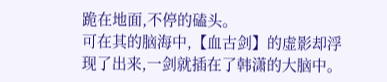跪在地面,不停的磕头。
可在其的脑海中,【血古剑】的虚影却浮现了出来,一剑就插在了韩潇的大脑中。